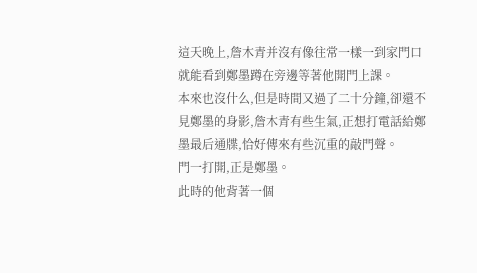這天晚上,詹木青并沒有像往常一樣一到家門口就能看到鄭墨蹲在旁邊等著他開門上課。
本來也沒什么,但是時間又過了二十分鐘,卻還不見鄭墨的身影,詹木青有些生氣,正想打電話給鄭墨最后通牒,恰好傳來有些沉重的敲門聲。
門一打開,正是鄭墨。
此時的他背著一個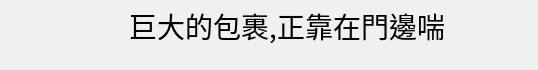巨大的包裹,正靠在門邊喘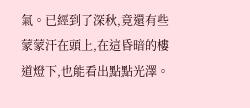氣。已經到了深秋,竟還有些蒙蒙汗在頭上,在這昏暗的樓道燈下,也能看出點點光澤。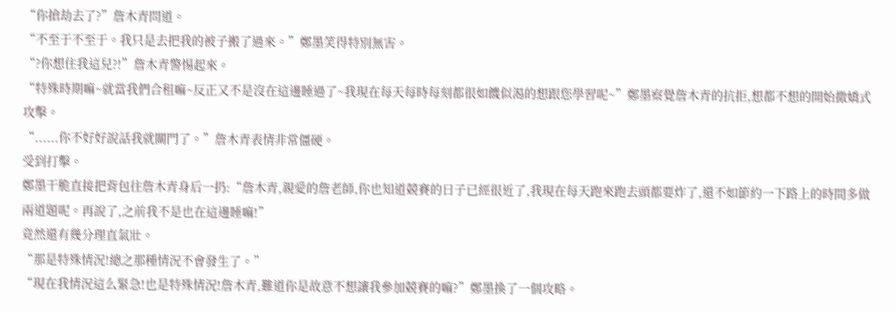“你搶劫去了?”詹木青問道。
“不至于不至于。我只是去把我的被子搬了過來。”鄭墨笑得特別無害。
“?你想住我這兒?!”詹木青警惕起來。
“特殊時期嘛~就當我們合租嘛~反正又不是沒在這邊睡過了~我現在每天每時每刻都很如饑似渴的想跟您學習呢~”鄭墨察覺詹木青的抗拒,想都不想的開始撒嬌式攻擊。
“......你不好好說話我就關門了。”詹木青表情非常僵硬。
受到打擊。
鄭墨干脆直接把背包往詹木青身后一扔:“詹木青,親愛的詹老師,你也知道競賽的日子已經很近了,我現在每天跑來跑去頭都要炸了,還不如節約一下路上的時間多做兩道題呢。再說了,之前我不是也在這邊睡嘛!”
竟然還有幾分理直氣壯。
“那是特殊情況!總之那種情況不會發生了。”
“現在我情況這么緊急!也是特殊情況!詹木青,難道你是故意不想讓我參加競賽的嘛?”鄭墨換了一個攻略。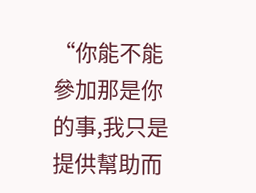“你能不能參加那是你的事,我只是提供幫助而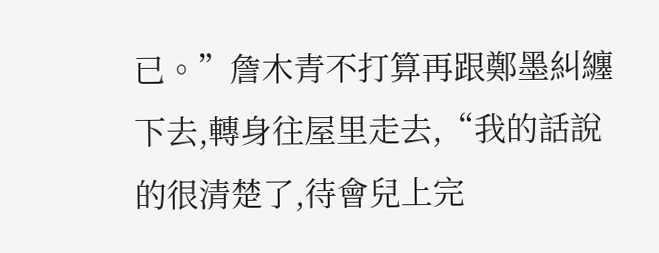已。”詹木青不打算再跟鄭墨糾纏下去,轉身往屋里走去,“我的話說的很清楚了,待會兒上完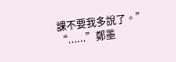課不要我多說了。”
“......”鄭墨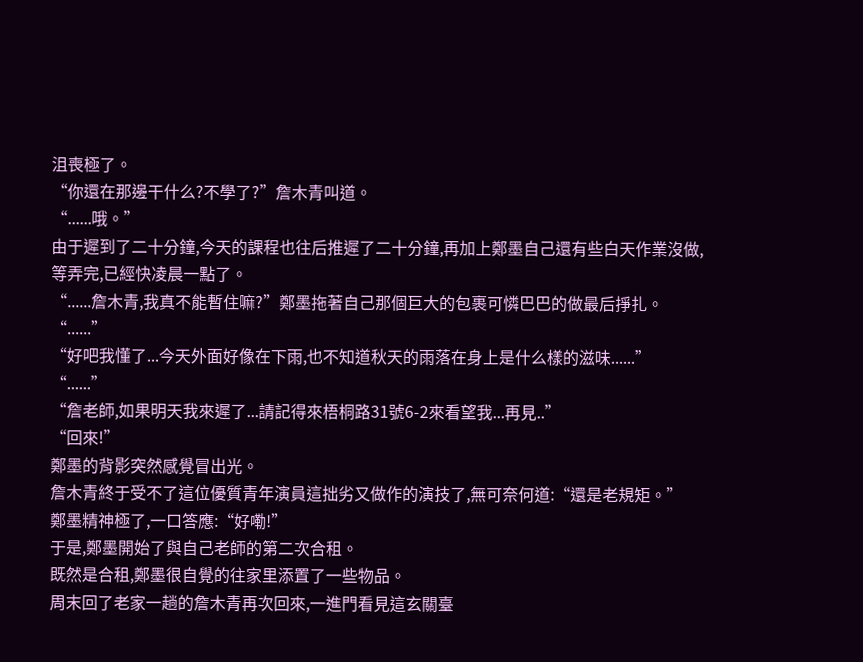沮喪極了。
“你還在那邊干什么?不學了?”詹木青叫道。
“......哦。”
由于遲到了二十分鐘,今天的課程也往后推遲了二十分鐘,再加上鄭墨自己還有些白天作業沒做,等弄完,已經快凌晨一點了。
“......詹木青,我真不能暫住嘛?”鄭墨拖著自己那個巨大的包裹可憐巴巴的做最后掙扎。
“......”
“好吧我懂了...今天外面好像在下雨,也不知道秋天的雨落在身上是什么樣的滋味......”
“......”
“詹老師,如果明天我來遲了...請記得來梧桐路31號6-2來看望我...再見..”
“回來!”
鄭墨的背影突然感覺冒出光。
詹木青終于受不了這位優質青年演員這拙劣又做作的演技了,無可奈何道:“還是老規矩。”
鄭墨精神極了,一口答應:“好嘞!”
于是,鄭墨開始了與自己老師的第二次合租。
既然是合租,鄭墨很自覺的往家里添置了一些物品。
周末回了老家一趟的詹木青再次回來,一進門看見這玄關臺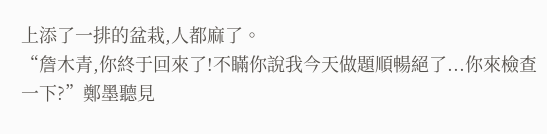上添了一排的盆栽,人都麻了。
“詹木青,你終于回來了!不瞞你說我今天做題順暢絕了...你來檢查一下?”鄭墨聽見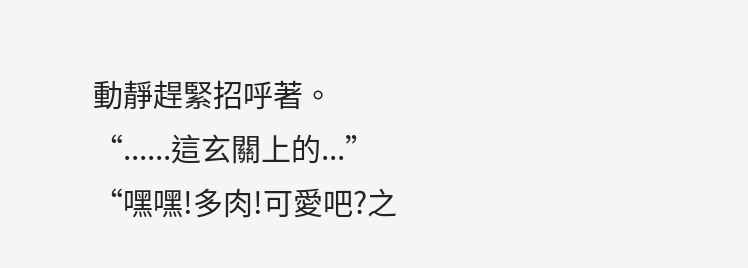動靜趕緊招呼著。
“......這玄關上的...”
“嘿嘿!多肉!可愛吧?之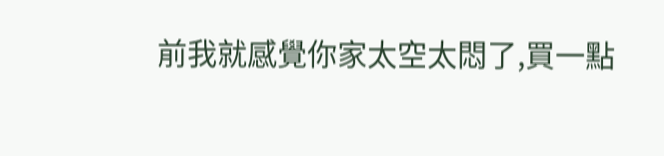前我就感覺你家太空太悶了,買一點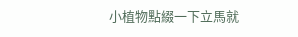小植物點綴一下立馬就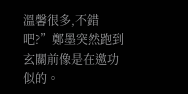溫馨很多,不錯吧?”鄭墨突然跑到玄關前像是在邀功似的。